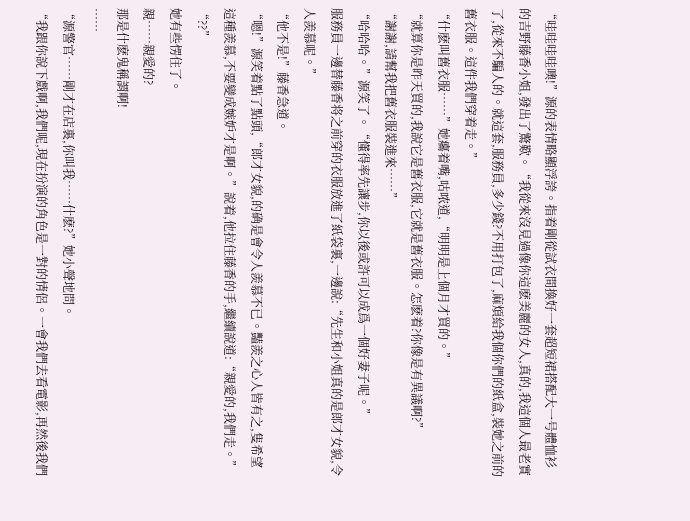“哇哇哇哇噢!”源的表情略顯浮誇。指着剛從試衣間換好一套超短裙搭配大一号體恤衫的吉野藤香小姐,發出了驚歎。“我從來沒見過像你這麽美麗的女人,真的,我這個人最老實了,從來不騙人的。就這套,服務員,多少錢?不用打包了,麻煩給我個你們的紙盒,裝她之前的舊衣服。這件我們穿着走。”
“什麽叫舊衣服……”她癟着嘴,咕哝道,“明明是上個月才買的。”
“就算你是昨天買的,我說它是舊衣服,它就是舊衣服。怎麽着?你像是有異議啊?”
“謝謝,請幫我把舊衣服裝進來……”
“哈哈哈。”源笑了。“懂得率先讓步,你以後或許可以成爲一個好妻子呢。”
服務員一邊替藤香将之前穿的衣服放進了紙袋裏,一邊說:“先生和小姐真的是郎才女貌,令人羨慕呢。”
“他不是!”藤香急道。
“嗯!”源笑着點了點頭,“郎才女貌,的确是會令人羨慕不已。豔羨之心人皆有之,隻希望這種羨慕,不要變成嫉妒才是啊。”說着,他拉住藤香的手,繼續說道:“親愛的,我們走。”
“??”
她有些愣住了。
親……親愛的?
那是什麽鬼稱謂啊!
……
“源警官……剛才在店裏,你叫我……什麽?”她小聲地問。
“我跟你說下戲啊,我們呢,現在扮演的角色是一對的情侶。一會我們去看電影,再然後我們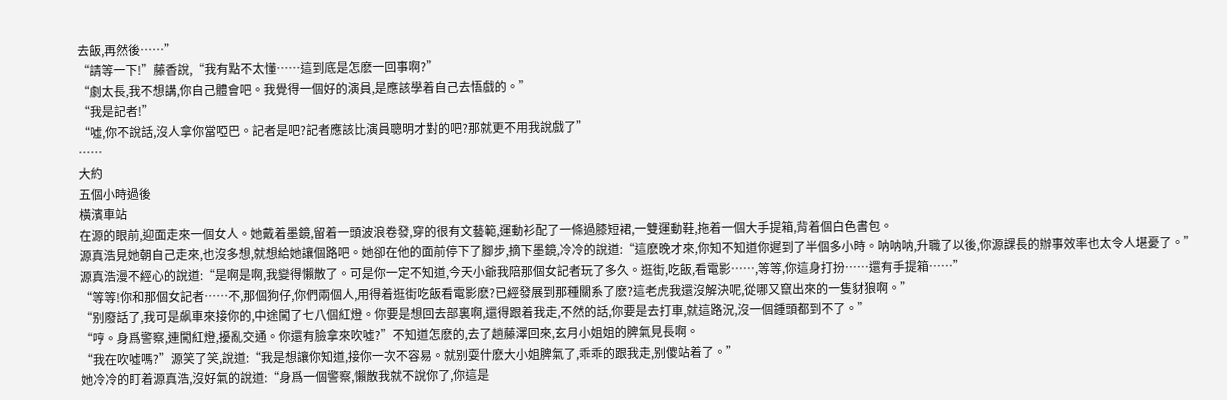去飯,再然後……”
“請等一下!”藤香說,“我有點不太懂……這到底是怎麽一回事啊?”
“劇太長,我不想講,你自己體會吧。我覺得一個好的演員,是應該學着自己去悟戲的。”
“我是記者!”
“噓,你不說話,沒人拿你當啞巴。記者是吧?記者應該比演員聰明才對的吧?那就更不用我說戲了”
……
大約
五個小時過後
橫濱車站
在源的眼前,迎面走來一個女人。她戴着墨鏡,留着一頭波浪卷發,穿的很有文藝範,運動衫配了一條過膝短裙,一雙運動鞋,拖着一個大手提箱,背着個白色書包。
源真浩見她朝自己走來,也沒多想,就想給她讓個路吧。她卻在他的面前停下了腳步,摘下墨鏡,冷冷的說道:“這麽晚才來,你知不知道你遲到了半個多小時。呐呐呐,升職了以後,你源課長的辦事效率也太令人堪憂了。”
源真浩漫不經心的說道:“是啊是啊,我變得懶散了。可是你一定不知道,今天小爺我陪那個女記者玩了多久。逛街,吃飯,看電影……,等等,你這身打扮……還有手提箱……”
“等等!你和那個女記者……不,那個狗仔,你們兩個人,用得着逛街吃飯看電影麽?已經發展到那種關系了麽?這老虎我還沒解決呢,從哪又竄出來的一隻豺狼啊。”
“别廢話了,我可是飙車來接你的,中途闖了七八個紅燈。你要是想回去部裏啊,還得跟着我走,不然的話,你要是去打車,就這路況,沒一個鍾頭都到不了。”
“哼。身爲警察,連闖紅燈,擾亂交通。你還有臉拿來吹噓?”不知道怎麽的,去了趟藤澤回來,玄月小姐姐的脾氣見長啊。
“我在吹噓嗎?”源笑了笑,說道:“我是想讓你知道,接你一次不容易。就别耍什麽大小姐脾氣了,乖乖的跟我走,别傻站着了。”
她冷冷的盯着源真浩,沒好氣的說道:“身爲一個警察,懶散我就不說你了,你這是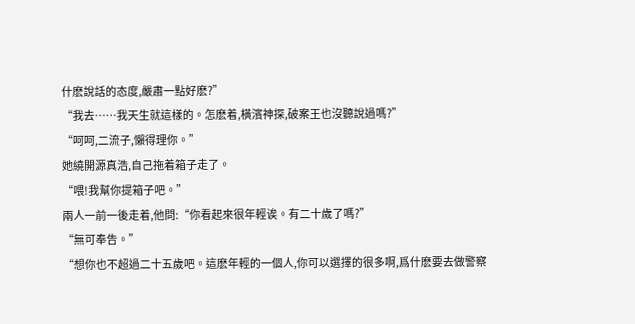什麽說話的态度,嚴肅一點好麽?”
“我去……我天生就這樣的。怎麽着,橫濱神探,破案王也沒聽說過嗎?”
“呵呵,二流子,懶得理你。”
她繞開源真浩,自己拖着箱子走了。
“喂!我幫你提箱子吧。”
兩人一前一後走着,他問:“你看起來很年輕诶。有二十歲了嗎?”
“無可奉告。”
“想你也不超過二十五歲吧。這麽年輕的一個人,你可以選擇的很多啊,爲什麽要去做警察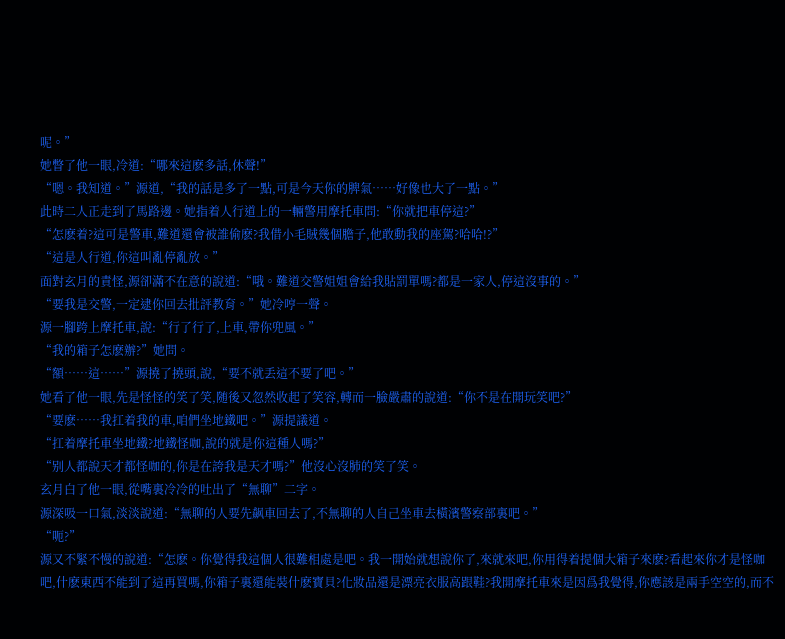呢。”
她瞥了他一眼,冷道:“哪來這麽多話,休聲!”
“嗯。我知道。”源道,“我的話是多了一點,可是今天你的脾氣……好像也大了一點。”
此時二人正走到了馬路邊。她指着人行道上的一輛警用摩托車問:“你就把車停這?”
“怎麽着?這可是警車,難道還會被誰偷麽?我借小毛賊幾個膽子,他敢動我的座駕?哈哈!?”
“這是人行道,你這叫亂停亂放。”
面對玄月的責怪,源卻滿不在意的說道:“哦。難道交警姐姐會給我貼罰單嗎?都是一家人,停這沒事的。”
“要我是交警,一定逮你回去批評教育。”她冷哼一聲。
源一腳跨上摩托車,說:“行了行了,上車,帶你兜風。”
“我的箱子怎麽辦?”她問。
“額……這……”源撓了撓頭,說,“要不就丢這不要了吧。”
她看了他一眼,先是怪怪的笑了笑,随後又忽然收起了笑容,轉而一臉嚴肅的說道:“你不是在開玩笑吧?”
“要麽……我扛着我的車,咱們坐地鐵吧。”源提議道。
“扛着摩托車坐地鐵?地鐵怪咖,說的就是你這種人嗎?”
“别人都說天才都怪咖的,你是在誇我是天才嗎?”他沒心沒肺的笑了笑。
玄月白了他一眼,從嘴裏冷冷的吐出了“無聊”二字。
源深吸一口氣,淡淡說道:“無聊的人要先飙車回去了,不無聊的人自己坐車去橫濱警察部裏吧。”
“呃?”
源又不緊不慢的說道:“怎麽。你覺得我這個人很難相處是吧。我一開始就想說你了,來就來吧,你用得着提個大箱子來麽?看起來你才是怪咖吧,什麽東西不能到了這再買嗎,你箱子裏還能裝什麽寶貝?化妝品還是漂亮衣服高跟鞋?我開摩托車來是因爲我覺得,你應該是兩手空空的,而不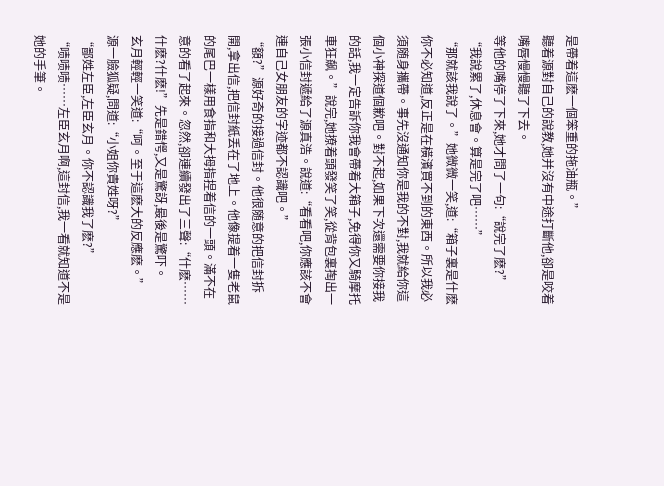是帶着這麽一個笨重的拖油瓶。”
聽着源對自己的說教,她并沒有中途打斷他,卻是咬着嘴唇慢慢聽了下去。
等他的嘴停了下來,她才問了一句:“說完了麽?”
“我說累了,休息會。算是完了吧……”
“那就該我說了。”她微微一笑,道:“箱子裏是什麽你不必知道,反正是在橫濱買不到的東西。所以我必須随身攜帶。事先沒通知你是我的不對,我就給你這個小神探道個歉吧。對不起,如果下次還需要你接我的話,我一定告訴你我會帶着大箱子,免得你又騎摩托車狂飙。”說完,她撩着頭發笑了笑,從背包裏掏出一張小信封遞給了源真浩。說道:“看看吧,你應該不會連自己女朋友的字迹都不認識吧。”
“額?”源好奇的接過信封。他很随意的把信封拆開,拿出信,把信封紙丢在了地上。他像提着一隻老鼠的尾巴一樣用食指和大拇指捏着信的一頭。滿不在意的看了起來。忽然,卻連續發出了三聲:“什麽……什麽?什麽!”先是錯愕,又是驚訝,最後是驚吓。
玄月輕輕一笑道:“呵。至于這麽大的反應麽。”
源一臉狐疑,問道:“小姐你貴姓呀?”
“鄙姓左臣,左臣玄月。你不認識我了麽?”
“啧啧啧……左臣玄月啊,這封信,我一看就知道不是她的手筆。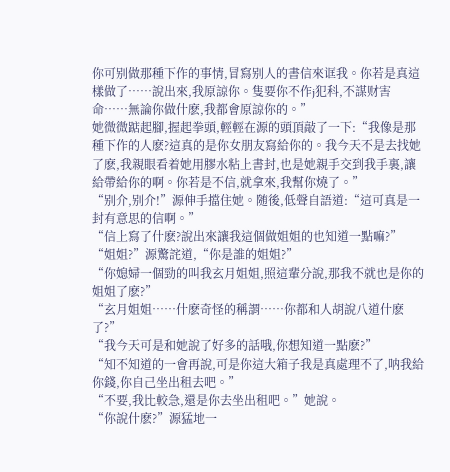你可别做那種下作的事情,冒寫别人的書信來诓我。你若是真這樣做了……說出來,我原諒你。隻要你不作j犯科,不謀财害命……無論你做什麽,我都會原諒你的。”
她微微踮起腳,握起拳頭,輕輕在源的頭頂敲了一下:“我像是那種下作的人麽?這真的是你女朋友寫給你的。我今天不是去找她了麽,我親眼看着她用膠水粘上書封,也是她親手交到我手裏,讓給帶給你的啊。你若是不信,就拿來,我幫你燒了。”
“别介,别介!”源伸手擋住她。随後,低聲自語道:“這可真是一封有意思的信啊。”
“信上寫了什麽?說出來讓我這個做姐姐的也知道一點嘛?”
“姐姐?”源驚詫道,“你是誰的姐姐?”
“你媳婦一個勁的叫我玄月姐姐,照這輩分說,那我不就也是你的姐姐了麽?”
“玄月姐姐……什麽奇怪的稱謂……你都和人胡說八道什麽了?”
“我今天可是和她說了好多的話哦,你想知道一點麽?”
“知不知道的一會再說,可是你這大箱子我是真處理不了,呐我給你錢,你自己坐出租去吧。”
“不要,我比較急,還是你去坐出租吧。”她說。
“你說什麽?”源猛地一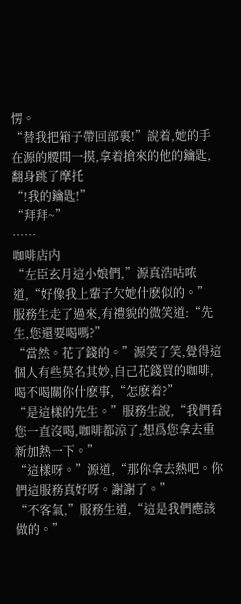愣。
“替我把箱子帶回部裏!”說着,她的手在源的腰間一摸,拿着搶來的他的鑰匙,翻身跳了摩托
“!我的鑰匙!”
“拜拜~”
……
咖啡店内
“左臣玄月這小娘們,”源真浩咕哝道,“好像我上輩子欠她什麽似的。”
服務生走了過來,有禮貌的微笑道:“先生,您還要喝嗎?”
“當然。花了錢的。”源笑了笑,覺得這個人有些莫名其妙,自己花錢買的咖啡,喝不喝關你什麽事,“怎麽着?”
“是這樣的先生。”服務生說,“我們看您一直沒喝,咖啡都涼了,想爲您拿去重新加熱一下。”
“這樣呀。”源道,“那你拿去熱吧。你們這服務真好呀。謝謝了。”
“不客氣,”服務生道,“這是我們應該做的。”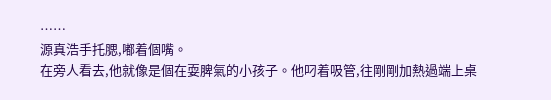……
源真浩手托腮,嘟着個嘴。
在旁人看去,他就像是個在耍脾氣的小孩子。他叼着吸管,往剛剛加熱過端上桌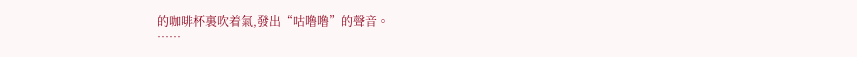的咖啡杯裏吹着氣,發出“咕噜噜”的聲音。
……